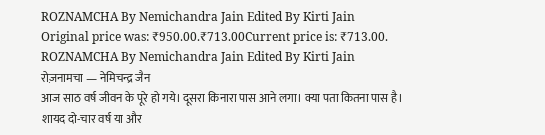ROZNAMCHA By Nemichandra Jain Edited By Kirti Jain
Original price was: ₹950.00.₹713.00Current price is: ₹713.00.
ROZNAMCHA By Nemichandra Jain Edited By Kirti Jain
रोज़नामचा — नेमिचन्द्र जैन
आज साठ वर्ष जीवन के पूरे हो गये। दूसरा किनारा पास आने लगा। क्या पता कितना पास है। शायद दो-चार वर्ष या और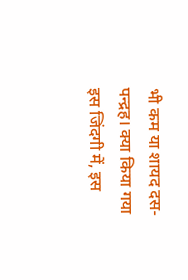भी कम या शायद दस-पन्द्रह। क्या किया गया इस जिंदगी में, इस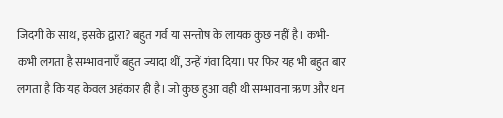जिदगी के साथ, इसके द्वारा? बहुत गर्व या सन्तोष के लायक कुछ नहीं है। कभी-कभी लगता है सम्भावनाएँ बहुत ज्यादा थीं, उन्हें गंवा दिया। पर फिर यह भी बहुत बार लगता है कि यह केवल अहंकार ही है। जो कुछ हुआ वही थी सम्भावना ऋण और धन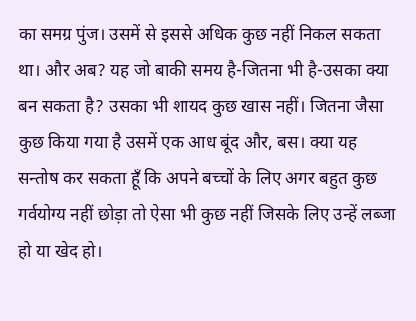का समग्र पुंज। उसमें से इससे अधिक कुछ नहीं निकल सकता था। और अब? यह जो बाकी समय है-जितना भी है-उसका क्या बन सकता है? उसका भी शायद कुछ खास नहीं। जितना जैसा कुछ किया गया है उसमें एक आध बूंद और, बस। क्या यह सन्तोष कर सकता हूँ कि अपने बच्चों के लिए अगर बहुत कुछ गर्वयोग्य नहीं छोड़ा तो ऐसा भी कुछ नहीं जिसके लिए उन्हें लब्जा हो या खेद हो।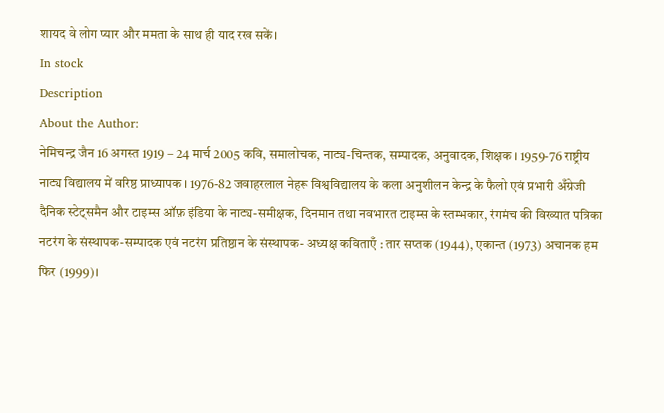शायद वे लोग प्यार और ममता के साथ ही याद रख सकें।
In stock
Description
About the Author:
नेमिचन्द्र जैन 16 अगस्त 1919 – 24 मार्च 2005 कवि, समालोचक, नाट्य-चिन्तक, सम्पादक, अनुवादक, शिक्षक । 1959-76 राष्ट्रीय नाट्य विद्यालय में वरिष्ठ प्राध्यापक । 1976-82 जवाहरलाल नेहरू विश्वविद्यालय के कला अनुशीलन केन्द्र के फैलो एवं प्रभारी अँग्रेजी दैनिक स्टेट्समैन और टाइम्स ऑफ़ इंडिया के नाट्य-समीक्षक, दिनमान तथा नवभारत टाइम्स के स्तम्भकार, रंगमंच की विख्यात पत्रिका नटरंग के संस्थापक-सम्पादक एवं नटरंग प्रतिष्ठान के संस्थापक- अध्यक्ष कविताएँ : तार सप्तक (1944), एकान्त (1973) अचानक हम फिर (1999)।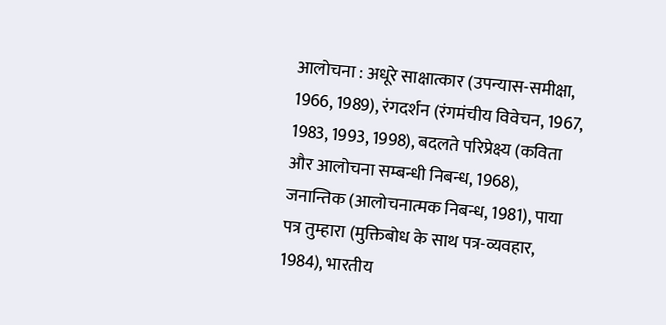आलोचना : अधूरे साक्षात्कार (उपन्यास-समीक्षा, 1966, 1989), रंगदर्शन (रंगमंचीय विवेचन, 1967, 1983, 1993, 1998), बदलते परिप्रेक्ष्य (कविता और आलोचना सम्बन्धी निबन्ध, 1968), जनान्तिक (आलोचनात्मक निबन्ध, 1981), पाया पत्र तुम्हारा (मुक्तिबोध के साथ पत्र-व्यवहार, 1984), भारतीय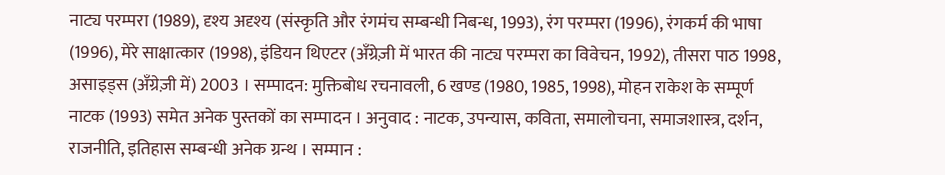नाट्य परम्परा (1989), दृश्य अदृश्य (संस्कृति और रंगमंच सम्बन्धी निबन्ध, 1993), रंग परम्परा (1996), रंगकर्म की भाषा (1996), मेरे साक्षात्कार (1998), इंडियन थिएटर (अँग्रेज़ी में भारत की नाट्य परम्परा का विवेचन, 1992), तीसरा पाठ 1998, असाइड्स (अँग्रेज़ी में) 2003 । सम्पादन: मुक्तिबोध रचनावली, 6 खण्ड (1980, 1985, 1998), मोहन राकेश के सम्पूर्ण नाटक (1993) समेत अनेक पुस्तकों का सम्पादन । अनुवाद : नाटक, उपन्यास, कविता, समालोचना, समाजशास्त्र, दर्शन, राजनीति, इतिहास सम्बन्धी अनेक ग्रन्थ । सम्मान :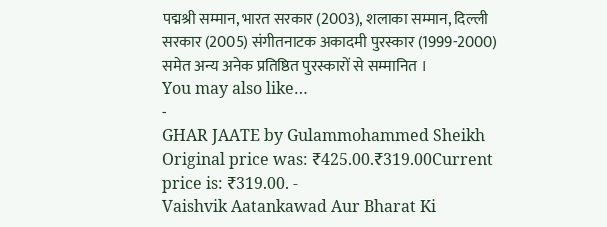पद्मश्री सम्मान, भारत सरकार (2003), शलाका सम्मान, दिल्ली सरकार (2005) संगीतनाटक अकादमी पुरस्कार (1999-2000) समेत अन्य अनेक प्रतिष्ठित पुरस्कारों से सम्मानित ।
You may also like…
-
GHAR JAATE by Gulammohammed Sheikh
Original price was: ₹425.00.₹319.00Current price is: ₹319.00. -
Vaishvik Aatankawad Aur Bharat Ki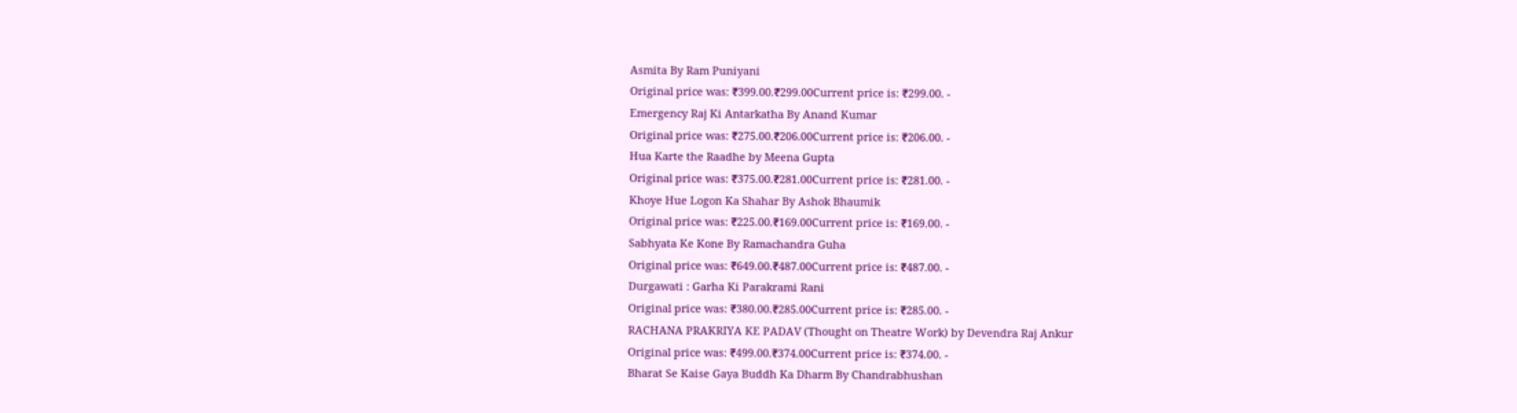Asmita By Ram Puniyani
Original price was: ₹399.00.₹299.00Current price is: ₹299.00. -
Emergency Raj Ki Antarkatha By Anand Kumar
Original price was: ₹275.00.₹206.00Current price is: ₹206.00. -
Hua Karte the Raadhe by Meena Gupta
Original price was: ₹375.00.₹281.00Current price is: ₹281.00. -
Khoye Hue Logon Ka Shahar By Ashok Bhaumik
Original price was: ₹225.00.₹169.00Current price is: ₹169.00. -
Sabhyata Ke Kone By Ramachandra Guha
Original price was: ₹649.00.₹487.00Current price is: ₹487.00. -
Durgawati : Garha Ki Parakrami Rani
Original price was: ₹380.00.₹285.00Current price is: ₹285.00. -
RACHANA PRAKRIYA KE PADAV (Thought on Theatre Work) by Devendra Raj Ankur
Original price was: ₹499.00.₹374.00Current price is: ₹374.00. -
Bharat Se Kaise Gaya Buddh Ka Dharm By Chandrabhushan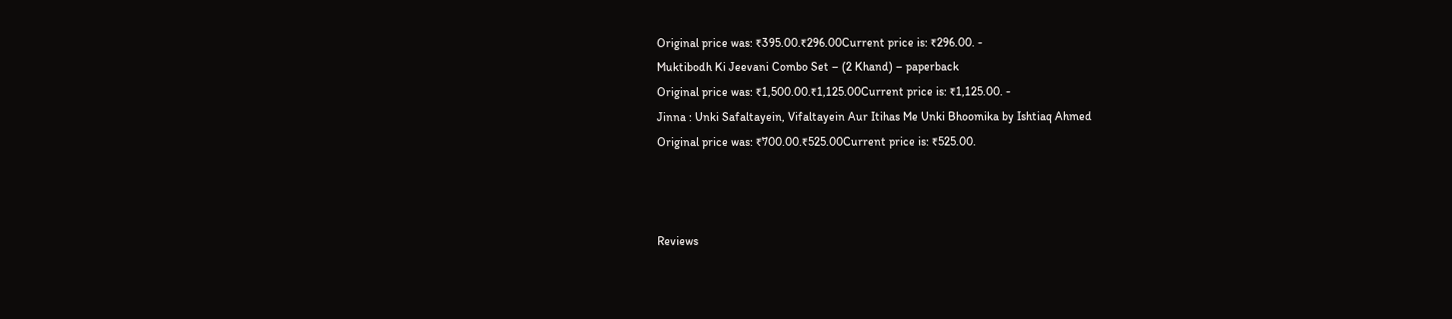Original price was: ₹395.00.₹296.00Current price is: ₹296.00. -
Muktibodh Ki Jeevani Combo Set – (2 Khand) – paperback
Original price was: ₹1,500.00.₹1,125.00Current price is: ₹1,125.00. -
Jinna : Unki Safaltayein, Vifaltayein Aur Itihas Me Unki Bhoomika by Ishtiaq Ahmed
Original price was: ₹700.00.₹525.00Current price is: ₹525.00.



Reviews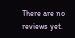There are no reviews yet.